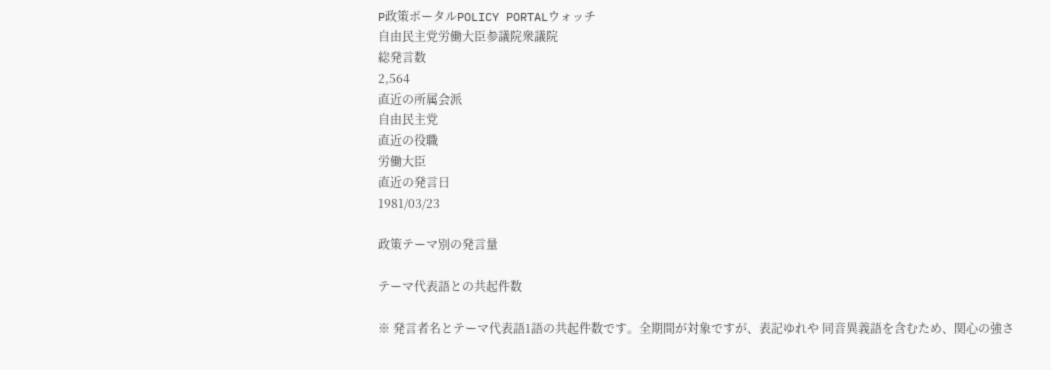P政策ポータルPOLICY PORTALウォッチ
自由民主党労働大臣参議院衆議院
総発言数
2,564
直近の所属会派
自由民主党
直近の役職
労働大臣
直近の発言日
1981/03/23

政策テーマ別の発言量

テーマ代表語との共起件数

※ 発言者名とテーマ代表語1語の共起件数です。全期間が対象ですが、表記ゆれや 同音異義語を含むため、関心の強さ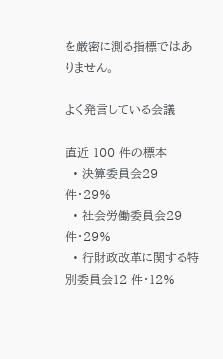を厳密に測る指標ではありません。

よく発言している会議

直近 100 件の標本
  • 決算委員会29 件・29%
  • 社会労働委員会29 件・29%
  • 行財政改革に関する特別委員会12 件・12%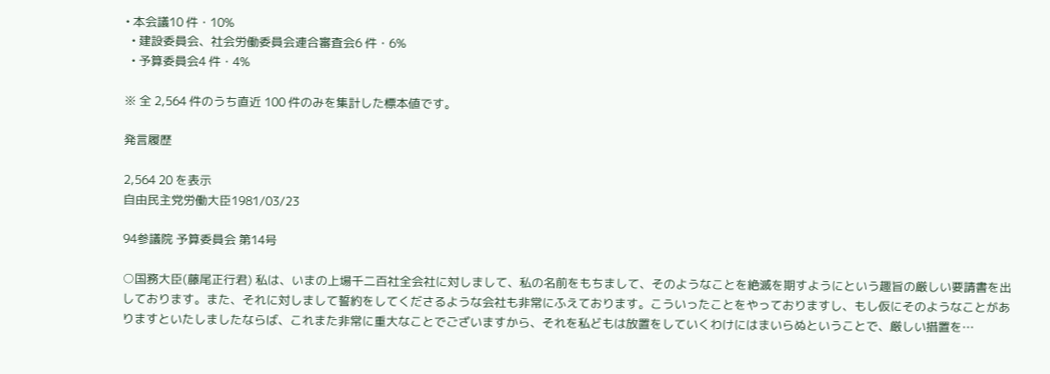• 本会議10 件・10%
  • 建設委員会、社会労働委員会連合審査会6 件・6%
  • 予算委員会4 件・4%

※ 全 2,564 件のうち直近 100 件のみを集計した標本値です。

発言履歴

2,564 20 を表示
自由民主党労働大臣1981/03/23

94参議院 予算委員会 第14号

○国務大臣(藤尾正行君) 私は、いまの上場千二百社全会社に対しまして、私の名前をもちまして、そのようなことを絶滅を期すようにという趣旨の厳しい要請書を出しております。また、それに対しまして誓約をしてくださるような会社も非常にふえております。こういったことをやっておりますし、もし仮にそのようなことがありますといたしましたならば、これまた非常に重大なことでございますから、それを私どもは放置をしていくわけにはまいらぬということで、厳しい措置を…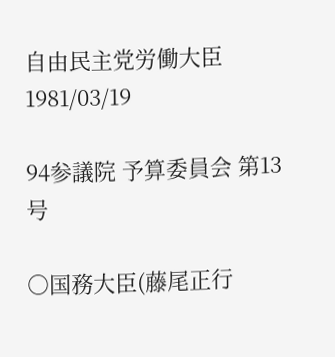自由民主党労働大臣1981/03/19

94参議院 予算委員会 第13号

○国務大臣(藤尾正行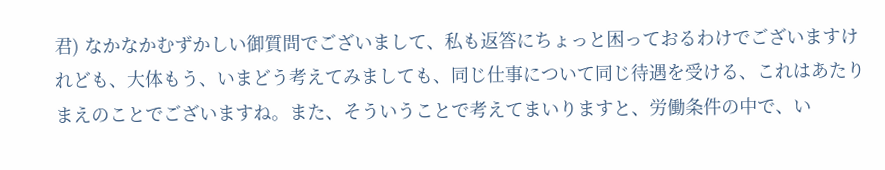君) なかなかむずかしい御質問でございまして、私も返答にちょっと困っておるわけでございますけれども、大体もう、いまどう考えてみましても、同じ仕事について同じ待遇を受ける、これはあたりまえのことでございますね。また、そういうことで考えてまいりますと、労働条件の中で、い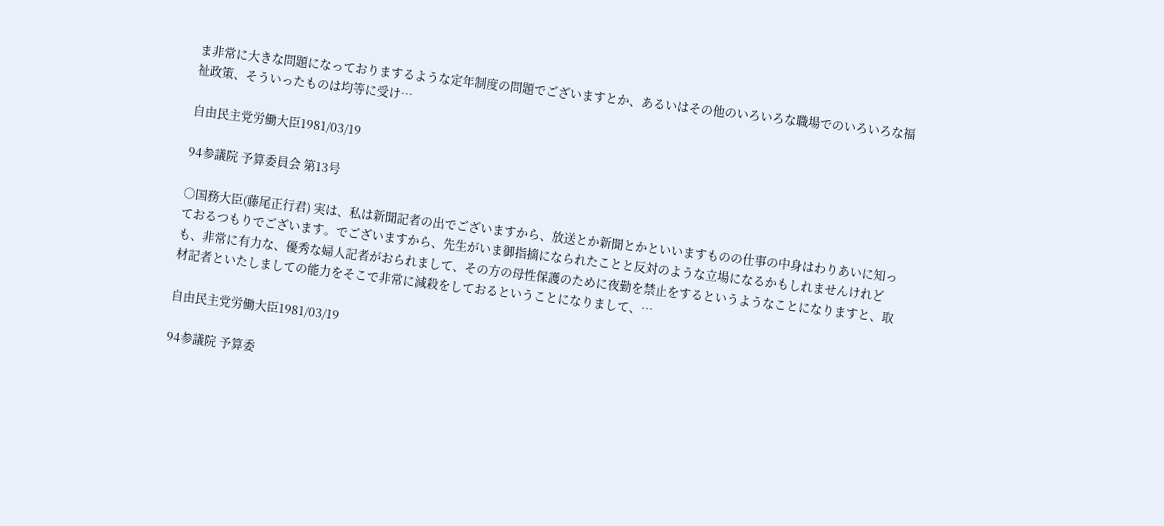ま非常に大きな問題になっておりまするような定年制度の問題でございますとか、あるいはその他のいろいろな職場でのいろいろな福祉政策、そういったものは均等に受け…

自由民主党労働大臣1981/03/19

94参議院 予算委員会 第13号

○国務大臣(藤尾正行君) 実は、私は新聞記者の出でございますから、放送とか新聞とかといいますものの仕事の中身はわりあいに知っておるつもりでございます。でございますから、先生がいま御指摘になられたことと反対のような立場になるかもしれませんけれども、非常に有力な、優秀な婦人記者がおられまして、その方の母性保護のために夜勤を禁止をするというようなことになりますと、取材記者といたしましての能力をそこで非常に減殺をしておるということになりまして、…

自由民主党労働大臣1981/03/19

94参議院 予算委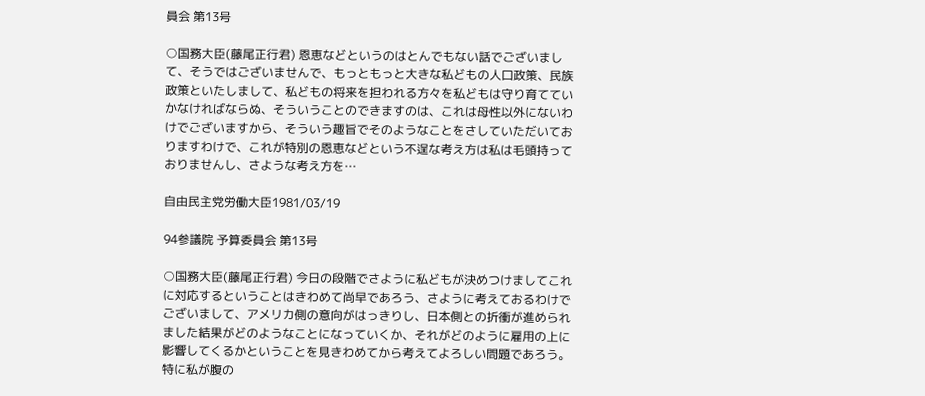員会 第13号

○国務大臣(藤尾正行君) 恩恵などというのはとんでもない話でございまして、そうではございませんで、もっともっと大きな私どもの人口政策、民族政策といたしまして、私どもの将来を担われる方々を私どもは守り育てていかなければならぬ、そういうことのできますのは、これは母性以外にないわけでございますから、そういう趣旨でそのようなことをさしていただいておりますわけで、これが特別の恩恵などという不逞な考え方は私は毛頭持っておりませんし、さような考え方を…

自由民主党労働大臣1981/03/19

94参議院 予算委員会 第13号

○国務大臣(藤尾正行君) 今日の段階でさように私どもが決めつけましてこれに対応するということはきわめて尚早であろう、さように考えておるわけでございまして、アメリカ側の意向がはっきりし、日本側との折衝が進められました結果がどのようなことになっていくか、それがどのように雇用の上に影響してくるかということを見きわめてから考えてよろしい問題であろう。特に私が腹の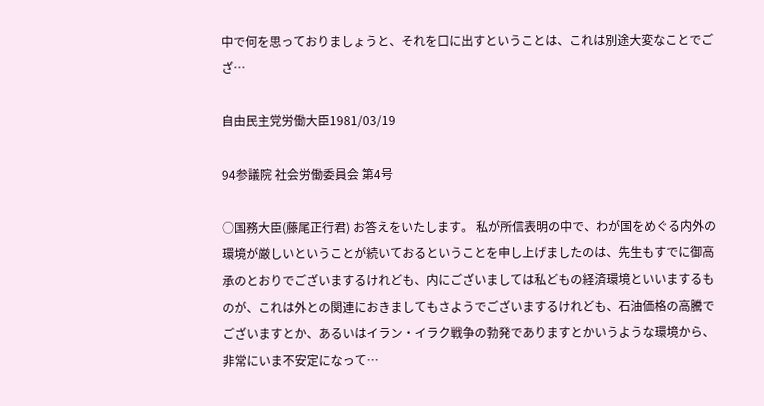中で何を思っておりましょうと、それを口に出すということは、これは別途大変なことでござ…

自由民主党労働大臣1981/03/19

94参議院 社会労働委員会 第4号

○国務大臣(藤尾正行君) お答えをいたします。 私が所信表明の中で、わが国をめぐる内外の環境が厳しいということが続いておるということを申し上げましたのは、先生もすでに御高承のとおりでございまするけれども、内にございましては私どもの経済環境といいまするものが、これは外との関連におきましてもさようでございまするけれども、石油価格の高騰でございますとか、あるいはイラン・イラク戦争の勃発でありますとかいうような環境から、非常にいま不安定になって…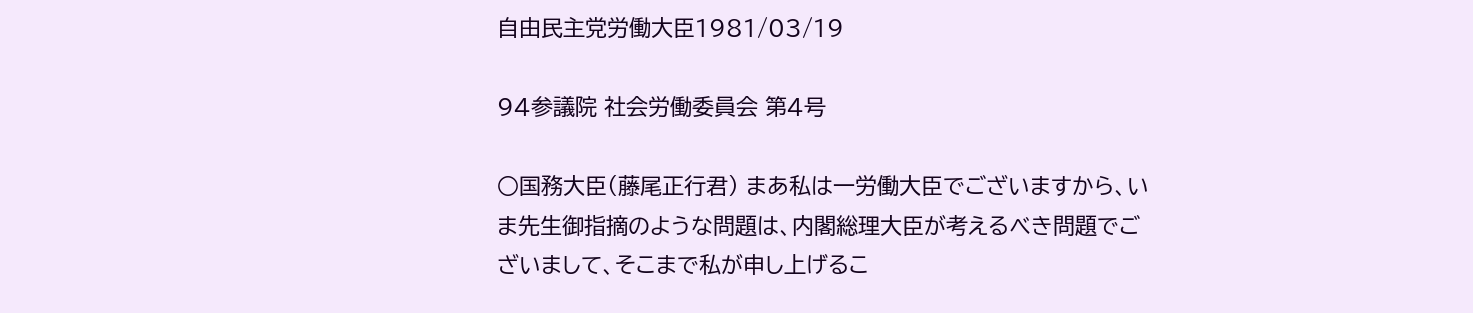自由民主党労働大臣1981/03/19

94参議院 社会労働委員会 第4号

○国務大臣(藤尾正行君) まあ私は一労働大臣でございますから、いま先生御指摘のような問題は、内閣総理大臣が考えるべき問題でございまして、そこまで私が申し上げるこ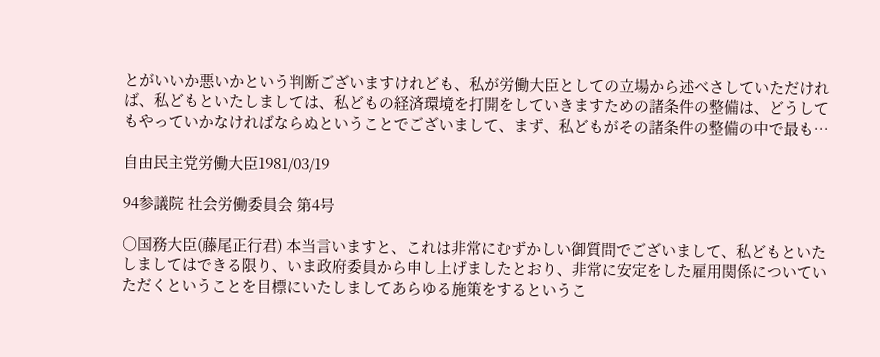とがいいか悪いかという判断ございますけれども、私が労働大臣としての立場から述べさしていただければ、私どもといたしましては、私どもの経済環境を打開をしていきますための諸条件の整備は、どうしてもやっていかなければならぬということでございまして、まず、私どもがその諸条件の整備の中で最も…

自由民主党労働大臣1981/03/19

94参議院 社会労働委員会 第4号

○国務大臣(藤尾正行君) 本当言いますと、これは非常にむずかしい御質問でございまして、私どもといたしましてはできる限り、いま政府委員から申し上げましたとおり、非常に安定をした雇用関係についていただくということを目標にいたしましてあらゆる施策をするというこ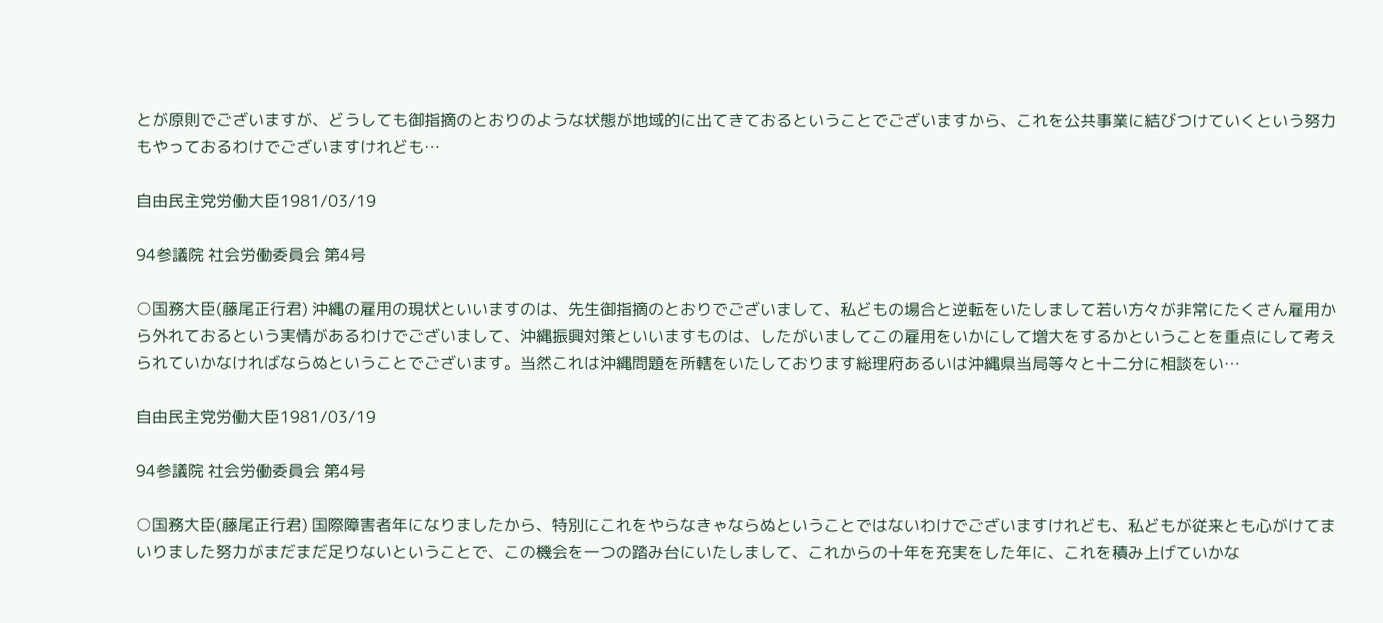とが原則でございますが、どうしても御指摘のとおりのような状態が地域的に出てきておるということでございますから、これを公共事業に結びつけていくという努力もやっておるわけでございますけれども…

自由民主党労働大臣1981/03/19

94参議院 社会労働委員会 第4号

○国務大臣(藤尾正行君) 沖縄の雇用の現状といいますのは、先生御指摘のとおりでございまして、私どもの場合と逆転をいたしまして若い方々が非常にたくさん雇用から外れておるという実情があるわけでございまして、沖縄振興対策といいますものは、したがいましてこの雇用をいかにして増大をするかということを重点にして考えられていかなければならぬということでございます。当然これは沖縄問題を所轄をいたしております総理府あるいは沖縄県当局等々と十二分に相談をい…

自由民主党労働大臣1981/03/19

94参議院 社会労働委員会 第4号

○国務大臣(藤尾正行君) 国際障害者年になりましたから、特別にこれをやらなきゃならぬということではないわけでございますけれども、私どもが従来とも心がけてまいりました努力がまだまだ足りないということで、この機会を一つの踏み台にいたしまして、これからの十年を充実をした年に、これを積み上げていかな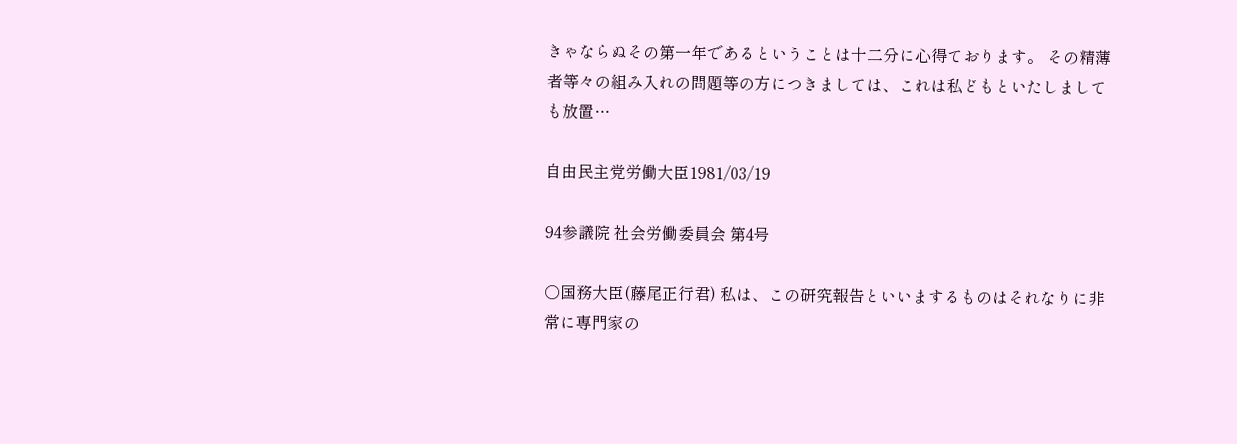きゃならぬその第一年であるということは十二分に心得ております。 その精薄者等々の組み入れの問題等の方につきましては、これは私どもといたしましても放置…

自由民主党労働大臣1981/03/19

94参議院 社会労働委員会 第4号

○国務大臣(藤尾正行君) 私は、この研究報告といいまするものはそれなりに非常に専門家の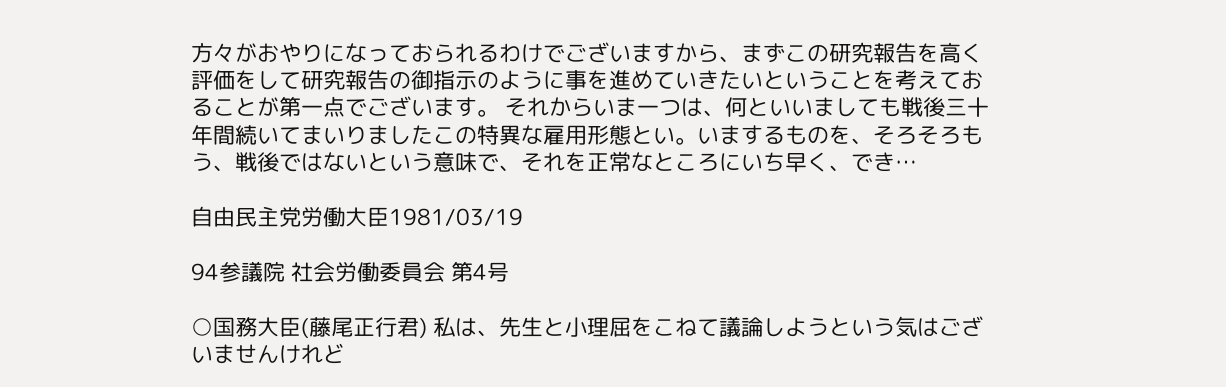方々がおやりになっておられるわけでございますから、まずこの研究報告を高く評価をして研究報告の御指示のように事を進めていきたいということを考えておることが第一点でございます。 それからいま一つは、何といいましても戦後三十年間続いてまいりましたこの特異な雇用形態とい。いまするものを、そろそろもう、戦後ではないという意味で、それを正常なところにいち早く、でき…

自由民主党労働大臣1981/03/19

94参議院 社会労働委員会 第4号

○国務大臣(藤尾正行君) 私は、先生と小理屈をこねて議論しようという気はございませんけれど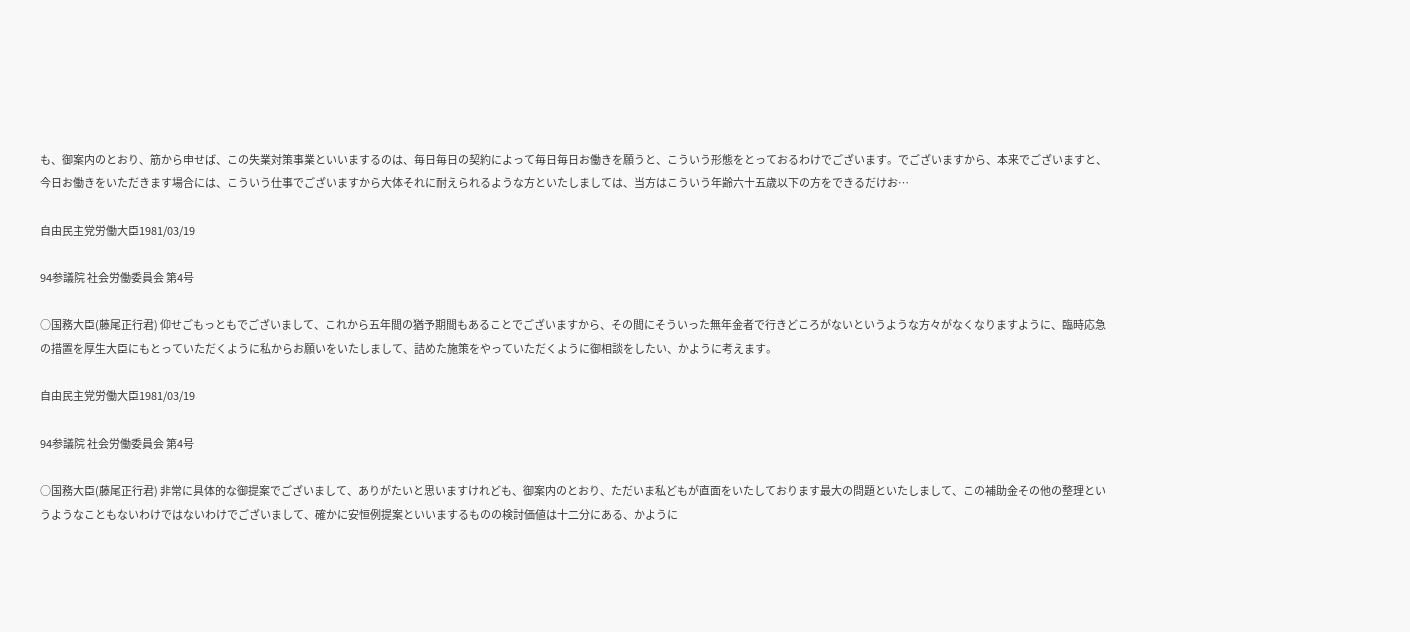も、御案内のとおり、筋から申せば、この失業対策事業といいまするのは、毎日毎日の契約によって毎日毎日お働きを願うと、こういう形態をとっておるわけでございます。でございますから、本来でございますと、今日お働きをいただきます場合には、こういう仕事でございますから大体それに耐えられるような方といたしましては、当方はこういう年齢六十五歳以下の方をできるだけお…

自由民主党労働大臣1981/03/19

94参議院 社会労働委員会 第4号

○国務大臣(藤尾正行君) 仰せごもっともでございまして、これから五年間の猶予期間もあることでございますから、その間にそういった無年金者で行きどころがないというような方々がなくなりますように、臨時応急の措置を厚生大臣にもとっていただくように私からお願いをいたしまして、詰めた施策をやっていただくように御相談をしたい、かように考えます。

自由民主党労働大臣1981/03/19

94参議院 社会労働委員会 第4号

○国務大臣(藤尾正行君) 非常に具体的な御提案でございまして、ありがたいと思いますけれども、御案内のとおり、ただいま私どもが直面をいたしております最大の問題といたしまして、この補助金その他の整理というようなこともないわけではないわけでございまして、確かに安恒例提案といいまするものの検討価値は十二分にある、かように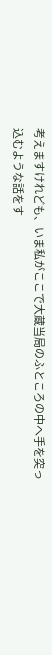考えますけれども、いま私がここで大蔵当局のふところの中へ手を突っ込むような話をす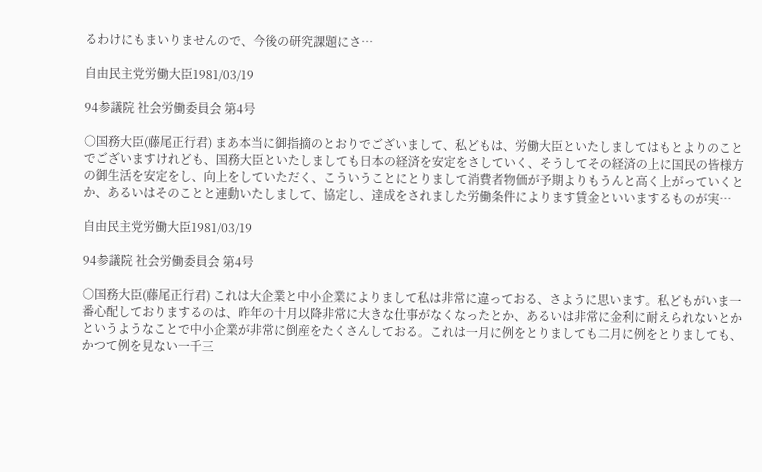るわけにもまいりませんので、今後の研究課題にさ…

自由民主党労働大臣1981/03/19

94参議院 社会労働委員会 第4号

○国務大臣(藤尾正行君) まあ本当に御指摘のとおりでございまして、私どもは、労働大臣といたしましてはもとよりのことでございますけれども、国務大臣といたしましても日本の経済を安定をさしていく、そうしてその経済の上に国民の皆様方の御生活を安定をし、向上をしていただく、こういうことにとりまして消費者物価が予期よりもうんと高く上がっていくとか、あるいはそのことと連動いたしまして、協定し、達成をされました労働条件によります賃金といいまするものが実…

自由民主党労働大臣1981/03/19

94参議院 社会労働委員会 第4号

○国務大臣(藤尾正行君) これは大企業と中小企業によりまして私は非常に違っておる、さように思います。私どもがいま一番心配しておりまするのは、昨年の十月以降非常に大きな仕事がなくなったとか、あるいは非常に金利に耐えられないとかというようなことで中小企業が非常に倒産をたくさんしておる。これは一月に例をとりましても二月に例をとりましても、かつて例を見ない一千三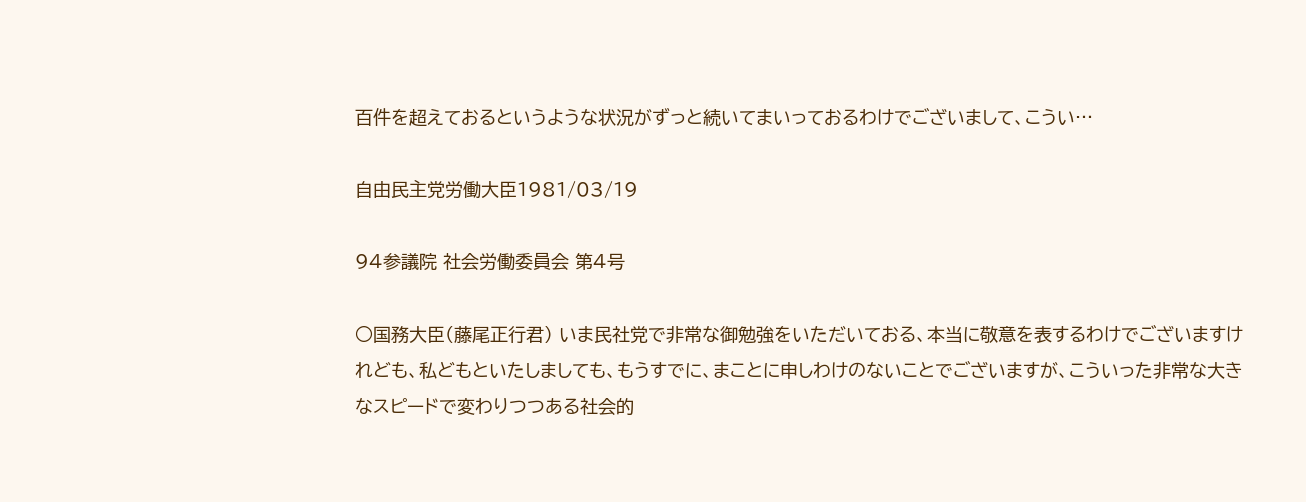百件を超えておるというような状況がずっと続いてまいっておるわけでございまして、こうい…

自由民主党労働大臣1981/03/19

94参議院 社会労働委員会 第4号

○国務大臣(藤尾正行君) いま民社党で非常な御勉強をいただいておる、本当に敬意を表するわけでございますけれども、私どもといたしましても、もうすでに、まことに申しわけのないことでございますが、こういった非常な大きなスピードで変わりつつある社会的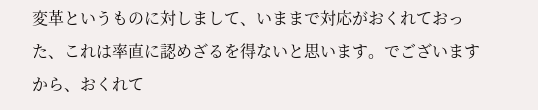変革というものに対しまして、いままで対応がおくれておった、これは率直に認めざるを得ないと思います。でございますから、おくれて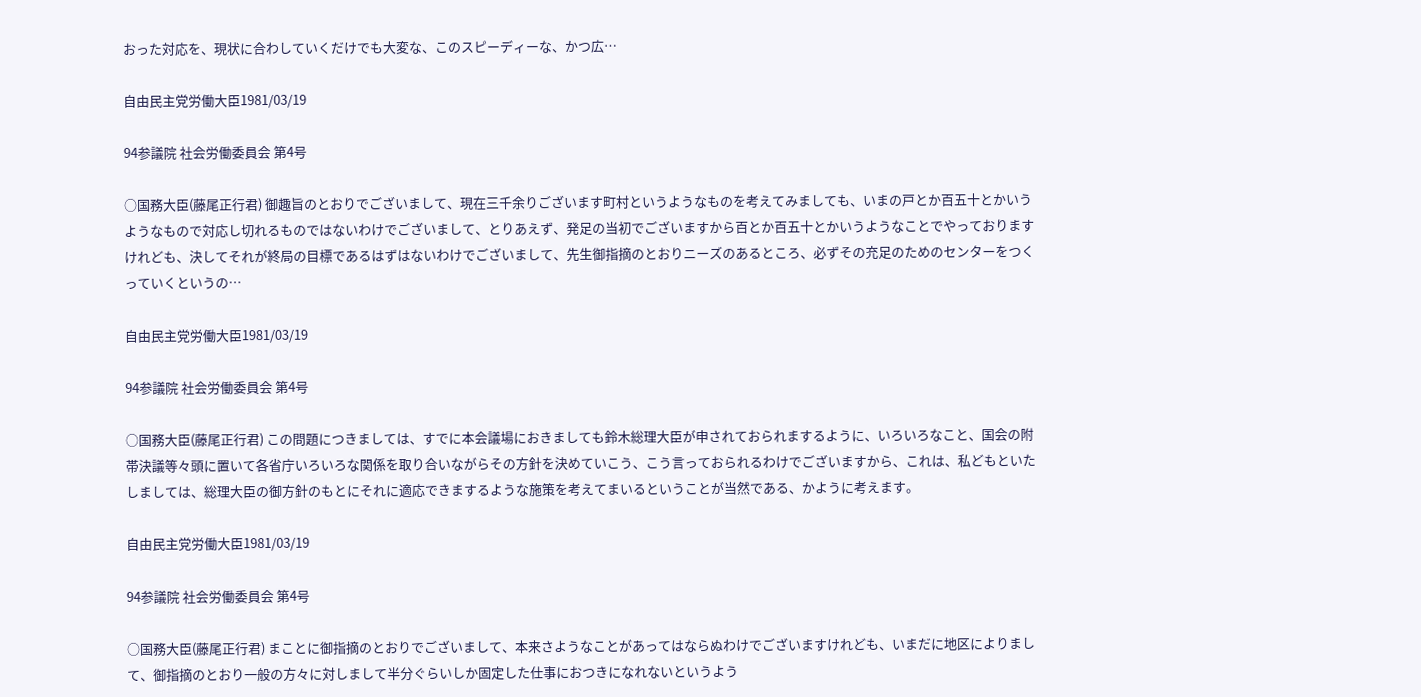おった対応を、現状に合わしていくだけでも大変な、このスピーディーな、かつ広…

自由民主党労働大臣1981/03/19

94参議院 社会労働委員会 第4号

○国務大臣(藤尾正行君) 御趣旨のとおりでございまして、現在三千余りございます町村というようなものを考えてみましても、いまの戸とか百五十とかいうようなもので対応し切れるものではないわけでございまして、とりあえず、発足の当初でございますから百とか百五十とかいうようなことでやっておりますけれども、決してそれが終局の目標であるはずはないわけでございまして、先生御指摘のとおりニーズのあるところ、必ずその充足のためのセンターをつくっていくというの…

自由民主党労働大臣1981/03/19

94参議院 社会労働委員会 第4号

○国務大臣(藤尾正行君) この問題につきましては、すでに本会議場におきましても鈴木総理大臣が申されておられまするように、いろいろなこと、国会の附帯決議等々頭に置いて各省庁いろいろな関係を取り合いながらその方針を決めていこう、こう言っておられるわけでございますから、これは、私どもといたしましては、総理大臣の御方針のもとにそれに適応できまするような施策を考えてまいるということが当然である、かように考えます。

自由民主党労働大臣1981/03/19

94参議院 社会労働委員会 第4号

○国務大臣(藤尾正行君) まことに御指摘のとおりでございまして、本来さようなことがあってはならぬわけでございますけれども、いまだに地区によりまして、御指摘のとおり一般の方々に対しまして半分ぐらいしか固定した仕事におつきになれないというよう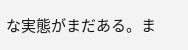な実態がまだある。ま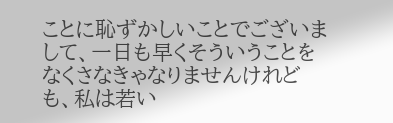ことに恥ずかしいことでございまして、一日も早くそういうことをなくさなきゃなりませんけれども、私は若い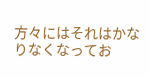方々にはそれはかなりなくなってお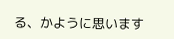る、かように思います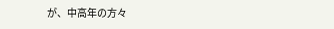が、中高年の方々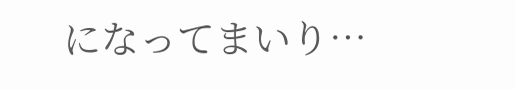になってまいり…